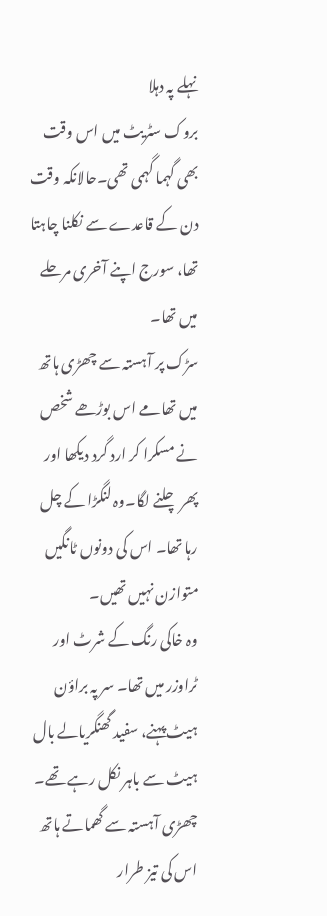نہلے پہ دہلا
بروک سٹریٹ میں اس وقت بھی گہما گہمی تھی۔حالانکہ وقت دن کے قاعدے سے نکلنا چاہتا تھا، سورج اپنے آخری مرحلے میں تھا۔
سڑک پر آہستہ سے چھڑی ہاتھ میں تھامے اس بوڑھے شخص نے مسکرا کر ارد گرد دیکھا اور پھر چلنے لگا۔وہ لنگڑا کے چل رہا تھا۔ اس کی دونوں ٹانگیں متوازن نہیں تھیں۔
وہ خاکی رنگ کے شرٹ اور ٹراوزر میں تھا۔ سر پہ براؤن ہیٹ پہنے، سفید گھنگریالے بال ہیٹ سے باہر نکل رہے تھے۔ چھڑی آہستہ سے گھماتے ہاتھ اس کی تیز طرار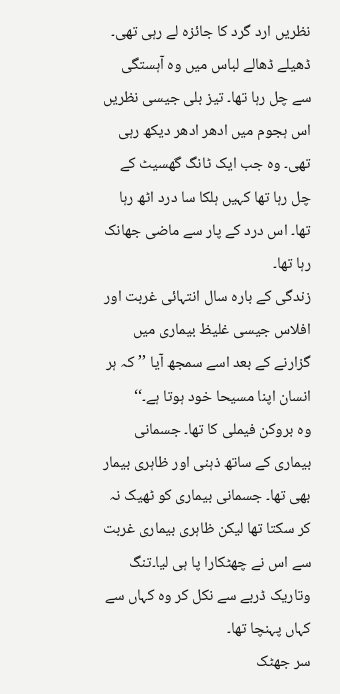نظریں ارد گرد کا جائزہ لے رہی تھی۔
ڈھیلے ڈھالے لباس میں وہ آہستگی سے چل رہا تھا۔ تیز بلی جیسی نظریں اس ہجوم میں ادھر ادھر دیکھ رہی تھی۔ وہ جب ایک ٹانگ گھسیٹ کے چل رہا تھا کہیں ہلکا سا درد اٹھ رہا تھا۔ اس درد کے پار سے ماضی جھانک رہا تھا۔
زندگی کے بارہ سال انتہائی غربت اور افلاس جیسی غلیظ بیماری میں گزارنے کے بعد اسے سمجھ آیا ’’کہ ہر انسان اپنا مسیحا خود ہوتا ہے۔‘‘
وہ بروکن فیملی کا تھا۔ جسمانی بیماری کے ساتھ ذہنی اور ظاہری بیمار بھی تھا۔ جسمانی بیماری کو ٹھیک نہ کر سکتا تھا لیکن ظاہری بیماری غربت سے اس نے چھٹکارا پا ہی لیا۔تنگ وتاریک ڈربے سے نکل کر وہ کہاں سے کہاں پہنچا تھا۔
سر جھٹک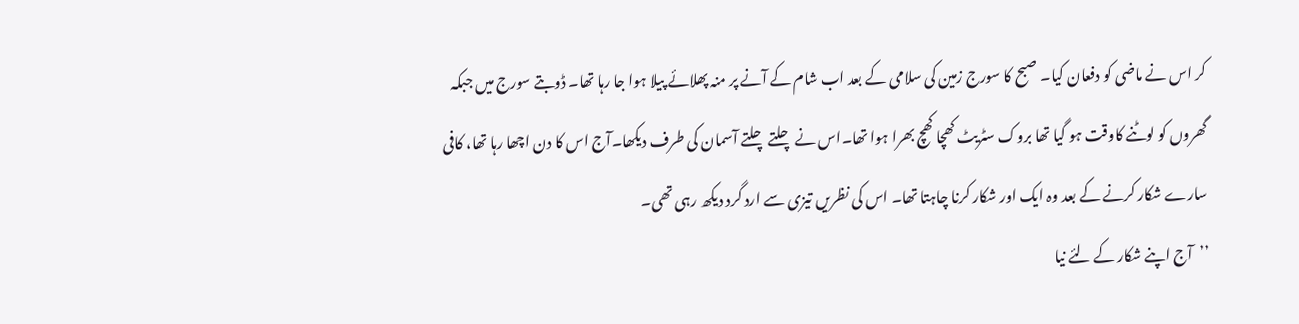کر اس نے ماضی کو دفعان کیا۔ صبح کا سورج زمین کی سلامی کے بعد اب شام کے آنے پر منہ پھلائے پیلا ہوا جا رہا تھا۔ ڈوبتے سورج میں جبکہ گھروں کو لوٹنے کاوقت ہو گیا تھا بروک سٹریٹ کھچا کھچ بھرا ہوا تھا۔اس نے چلتے چلتے آسمان کی طرف دیکھا۔آج اس کا دن اچھا رہا تھا، کافی سارے شکار کرنے کے بعد وہ ایک اور شکار کرنا چاہتا تھا۔ اس کی نظریں تیزی سے ارد گرد دیکھ رہی تھی۔
’’آج اپنے شکار کے لئے نیا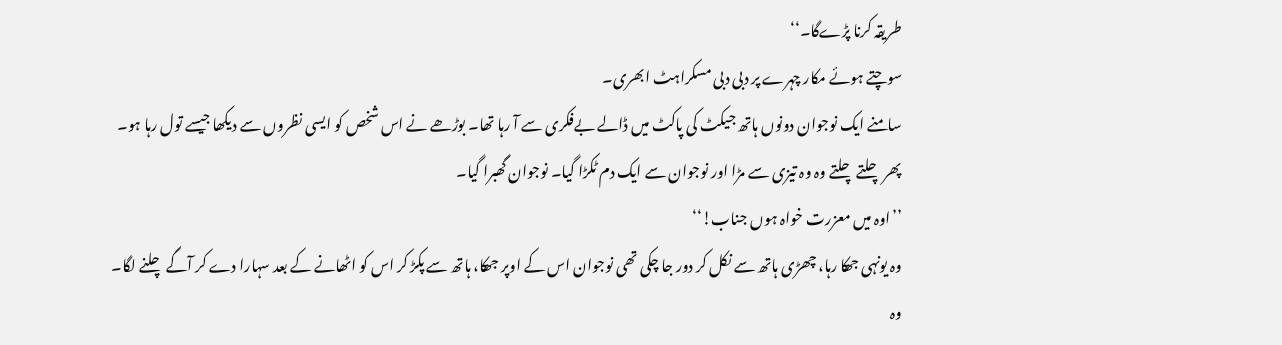طریقہ کرنا پڑےگا۔‘‘
سوچتے ہوئے مکار چہرے پر دبی دبی مسکراہٹ ابھری۔
سامنے ایک نوجوان دونوں ہاتھ جیکٹ کی پاکٹ میں ڈالے بےفکری سے آ رہا تھا۔ بوڑھے نے اس شخص کو ایسی نظروں سے دیکھا جیسے تول رہا ہو۔
پھر چلتے چلتے وہ وہ تیزی سے مڑا اور نوجوان سے ایک دم ٹکڑا گیا۔ نوجوان گھبرا گیا۔
’’اوہ میں معزرت خواہ ہوں جناب!‘‘
وہ یونہی جھکا رہا، چھڑی ہاتھ سے نکل کر دور جا چکی تھی نوجوان اس کے اوپر جھکا، ہاتھ سے پکڑ کر اس کو اٹھانے کے بعد سہارا دے کر آگے چلنے لگا۔
وہ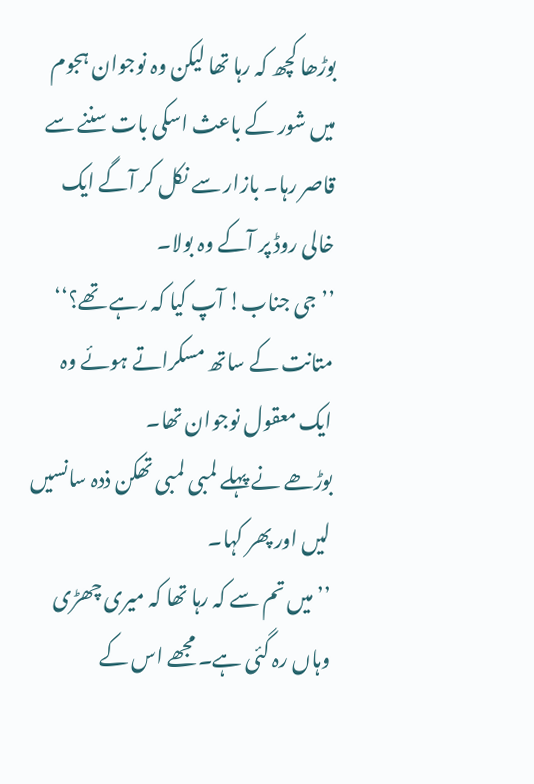بوڑھا کچھ کہ رہا تھا لیکن وہ نوجوان ہجوم میں شور کے باعث اسکی بات سننے سے قاصر رہا۔ بازار سے نکل کر آگے ایک خالی روڈ پر آکے وہ بولا۔
’’جی جناب! آپ کیا کہ رہے تھے؟‘‘
متانت کے ساتھ مسکراتے ہوئے وہ ایک معقول نوجوان تھا۔
بوڑھے نے پہلے لمبی لمبی تھکن ذدہ سانسیں لیں اور پھر کہا۔
’’میں تم سے کہ رہا تھا کہ میری چھڑی وہاں رہ گئی ہے۔ مجھے اس کے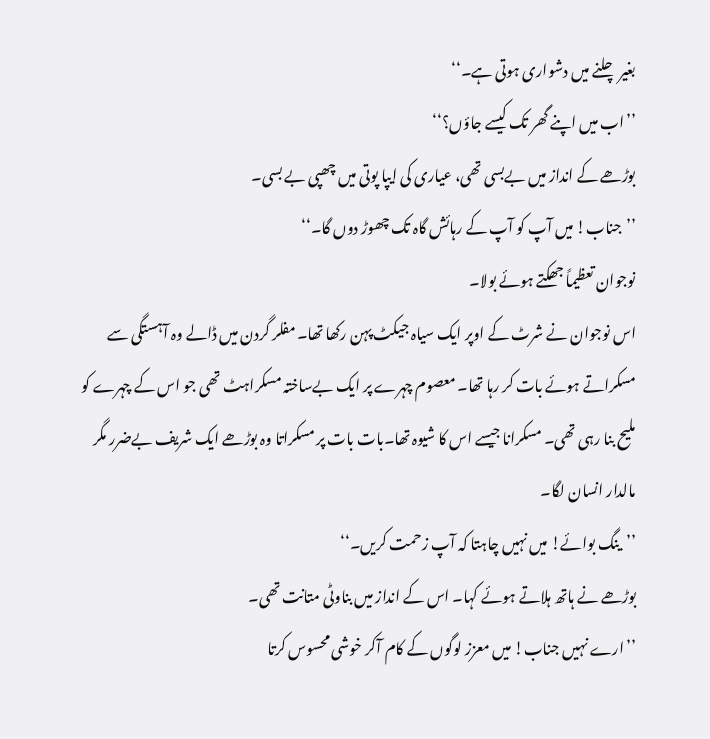بغیر چلنے میں دشواری ہوتی ہے۔‘‘
’’اب میں اپنے گھر تک کیسے جاؤں؟‘‘
بوڑھے کے انداز میں بےبسی تھی، عیاری کی ایپا پوتی میں چھپی بے بسی۔
’’جناب! میں آپ کو آپ کے رہائش گاہ تک چھوڑ دوں گا۔‘‘
نوجوان تعظیماً جھکتے ہوئے بولا۔
اس نوجوان نے شرٹ کے اوپر ایک سیاہ جیکٹ پہن رکھا تھا۔ مفلر گردن میں ڈالے وہ آہستگی سے مسکراتے ہوئے بات کر رہا تھا۔ معصوم چہرے پر ایک بےساختہ مسکراہٹ تھی جو اس کے چہرے کو ملیح بنا رہی تھی۔ مسکرانا جیسے اس کا شیوہ تھا۔بات بات پر مسکراتا وہ بوڑھے ایک شریف بےضرر مگر مالدار انسان لگا۔
’’ینگ بوائے! میں نہیں چاہتا کہ آپ زحمت کریں۔‘‘
بوڑھے نے ہاتھ ہلاتے ہوئے کہا۔ اس کے انداز میں بناوٹی متانت تھی۔
’’ارے نہیں جناب! میں معزز لوگوں کے کام آکر خوشی محسوس کرتا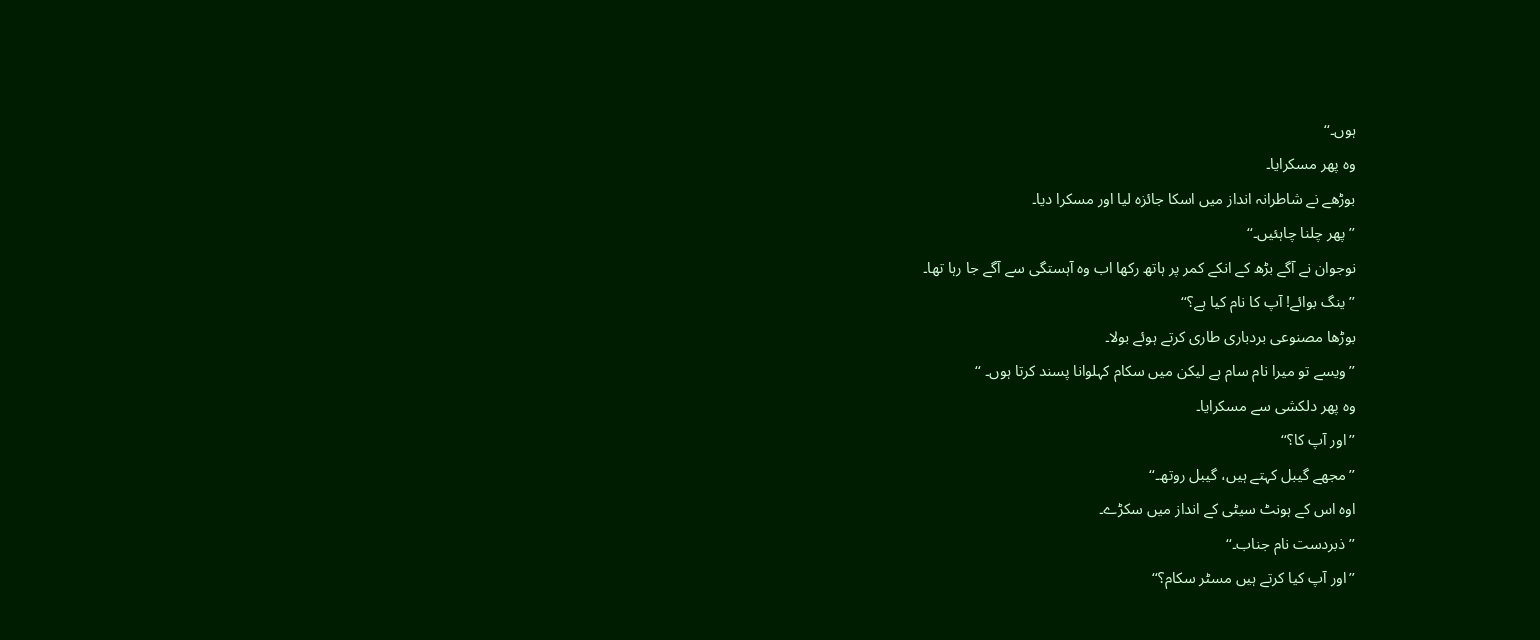ہوں۔‘‘
وہ پھر مسکرایا۔
بوڑھے نے شاطرانہ انداز میں اسکا جائزہ لیا اور مسکرا دیا۔
’’پھر چلنا چاہئیں۔‘‘
نوجوان نے آگے بڑھ کے انکے کمر پر ہاتھ رکھا اب وہ آہستگی سے آگے جا رہا تھا۔
’’ینگ بوائے! آپ کا نام کیا ہے؟‘‘
بوڑھا مصنوعی بردباری طاری کرتے ہوئے بولا۔
’’ویسے تو میرا نام سام ہے لیکن میں سکام کہلوانا پسند کرتا ہوں۔ ‘‘
وہ پھر دلکشی سے مسکرایا۔
’’اور آپ کا؟‘‘
’’مجھے گیبل کہتے ہیں، گیبل روتھ۔‘‘
اوہ اس کے ہونٹ سیٹی کے انداز میں سکڑے۔
’’ذبردست نام جناب۔‘‘
’’اور آپ کیا کرتے ہیں مسٹر سکام؟‘‘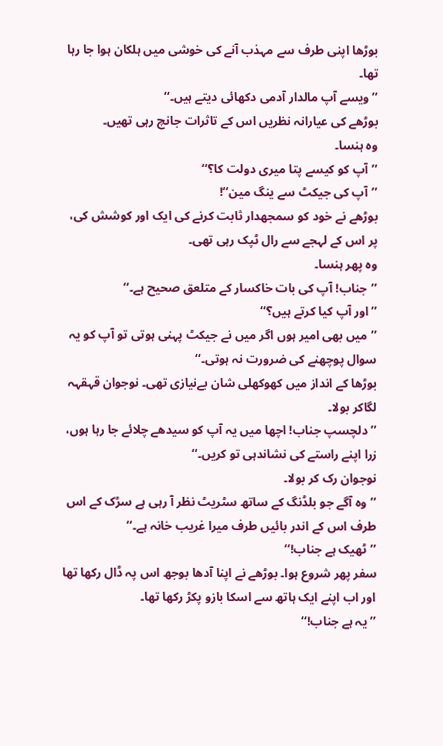بوڑھا اپنی طرف سے مہذب آنے کی خوشی میں ہلکان ہوا جا رہا تھا۔
’’ویسے آپ مالدار آدمی دکھائی دیتے ہیں۔‘‘
بوڑھے کی عیارانہ نظریں اس کے تاثرات جانچ رہی تھیں۔
وہ ہنسا۔
’’آپ کو کیسے پتا میری دولت کا؟‘‘
’’آپ کی جیکٹ سے ینگ مین‘‘!
بوڑھے نے خود کو سمجھدار ثابت کرنے کی ایک اور کوشش کی، پر اس کے لہجے سے رال ٹپک رہی تھی۔
وہ پھر ہنسا۔
’’جناب! آپ کی بات خاکسار کے متلعق صحیح ہے۔‘‘
’’اور آپ کیا کرتے ہیں؟‘‘
’’میں بھی امیر ہوں اگر میں نے جیکٹ پہنی ہوتی تو آپ کو یہ سوال پوچھنے کی ضرورت نہ ہوتی۔‘‘
بوڑھا کے انداز میں کھوکھلی شان بےنیازی تھی۔ نوجوان قہقہہ لگاکر بولا۔
’’دلچسپ جناب! اچھا میں یہ آپ کو سیدھے چلائے جا رہا ہوں، زرا اپنے راستے کی نشاندہی تو کریں۔‘‘
نوجوان رک کر بولا۔
’’وہ آگے جو بلڈنگ کے ساتھ سٹریٹ نظر آ رہی ہے سڑک کے اس طرف اس کے اندر بائیں طرف میرا غریب خانہ ہے۔‘‘
’’ٹھیک ہے جناب!‘‘
سفر پھر شروع ہوا۔ بوڑھے نے اپنا آدھا بوجھ اس پہ ڈال رکھا تھا اور اب اپنے ایک ہاتھ سے اسکا بازو پکڑ رکھا تھا۔
’’یہ ہے جناب!‘‘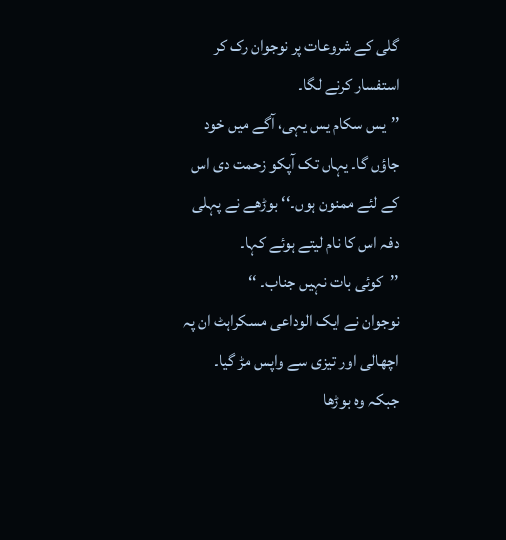گلی کے شروعات پر نوجوان رک کر استفسار کرنے لگا۔
’’یس سکام یس یہی، آگے میں خود جاؤں گا۔ یہاں تک آپکو زحمت دی اس کے لئے ممنون ہوں۔‘‘ بوڑھے نے پہلی دفہ اس کا نام لیتے ہوئے کہا۔
’’کوئی بات نہیں جناب۔ ‘‘
نوجوان نے ایک الوداعی مسکراہٹ ان پہ اچھالی اور تیزی سے واپس مڑ گیا۔
جبکہ وہ بوڑھا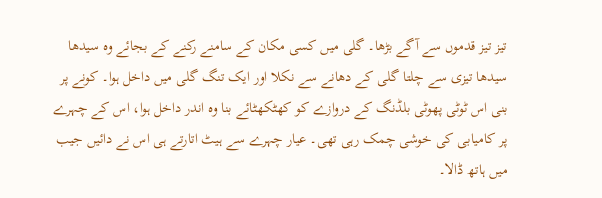تیز تیز قدموں سے آگے بڑھا۔ گلی میں کسی مکان کے سامنے رکنے کے بجائے وہ سیدھا سیدھا تیزی سے چلتا گلی کے دھانے سے نکلا اور ایک تنگ گلی میں داخل ہوا۔ کونے پر بنی اس ٹوٹی پھوٹی بلڈنگ کے دروازے کو کھٹکھٹائے بنا وہ اندر داخل ہوا، اس کے چہرے پر کامیابی کی خوشی چمک رہی تھی۔ عیار چہرے سے ہیٹ اتارتے ہی اس نے دائیں جیب میں ہاتھ ڈالا۔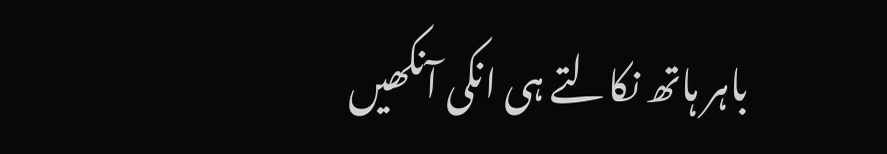باہر ہاتھ نکالتے ہی انکی آنکھیں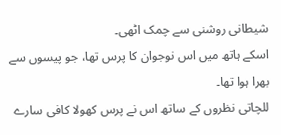شیطانی روشنی سے چمک اٹھی۔
اسکے ہاتھ میں اس نوجوان کا پرس تھا، جو پیسوں سے بھرا ہوا تھا۔
للچاتی نظروں کے ساتھ اس نے پرس کھولا کافی سارے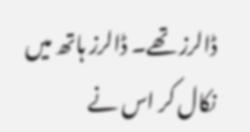ڈالرز تھے۔ ڈالرز ہاتھ میں نکال کر اس نے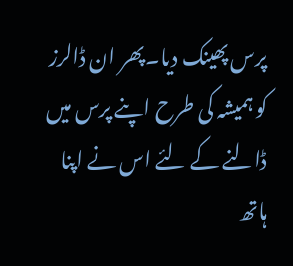پرس پھینک دیا۔پھر ان ڈالرز کو ہمیشہ کی طرح اپنے پرس میں ڈالنے کے لئے اس نے اپنا ہاتھ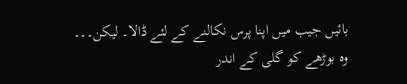بائیں جیب میں اپنا پرس نکالنے کے لئے ڈالا۔ لیکن۔۔۔
وہ بوڑھے کو گلی کے اندر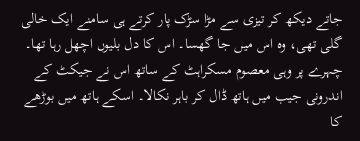جاتے دیکھ کر تیزی سے مڑا سڑک پار کرتے ہی سامنے ایک خالی گلی تھی، وہ اس میں جا گھسا۔ اس کا دل بلیوں اچھل رہا تھا۔ چہرے پر وہی معصوم مسکراہٹ کے ساتھ اس نے جیکٹ کے اندرونی جیب میں ہاتھ ڈال کر باہر نکالا۔ اسکے ہاتھ میں بوڑھے کا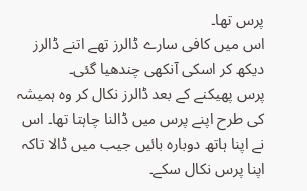پرس تھا۔
اس میں کافی سارے ڈالرز تھے اتنے ڈالرز دیکھ کر اسکی آنکھی چندھیا گئی۔
پرس پھیکنے کے بعد ڈالرز نکال کر وہ ہمیشہ کی طرح اپنے پرس میں ڈالنا چاہتا تھا۔ اس نے اپنا ہاتھ دوبارہ بائیں جیب میں ڈالا تاکہ اپنا پرس نکال سکے۔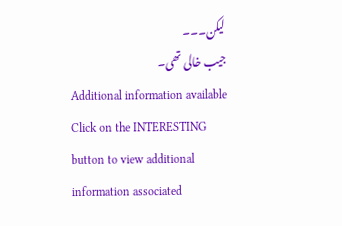لیکن۔۔۔
جیب خالی تھی۔
Additional information available
Click on the INTERESTING button to view additional information associated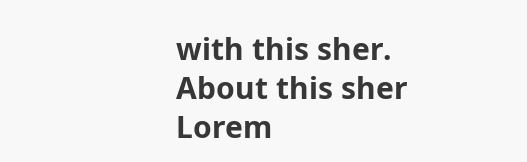with this sher.
About this sher
Lorem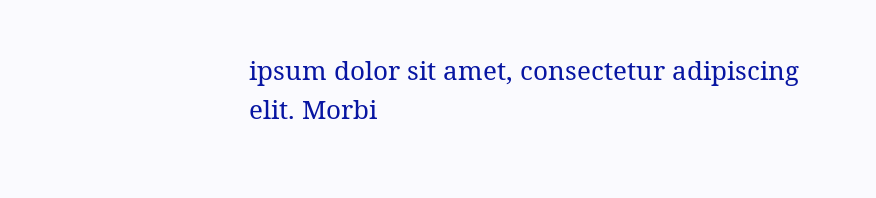ipsum dolor sit amet, consectetur adipiscing elit. Morbi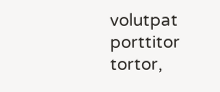volutpat porttitor tortor,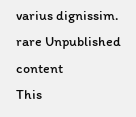varius dignissim.
rare Unpublished content
This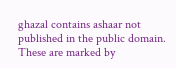ghazal contains ashaar not published in the public domain. These are marked by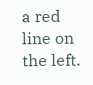a red line on the left.